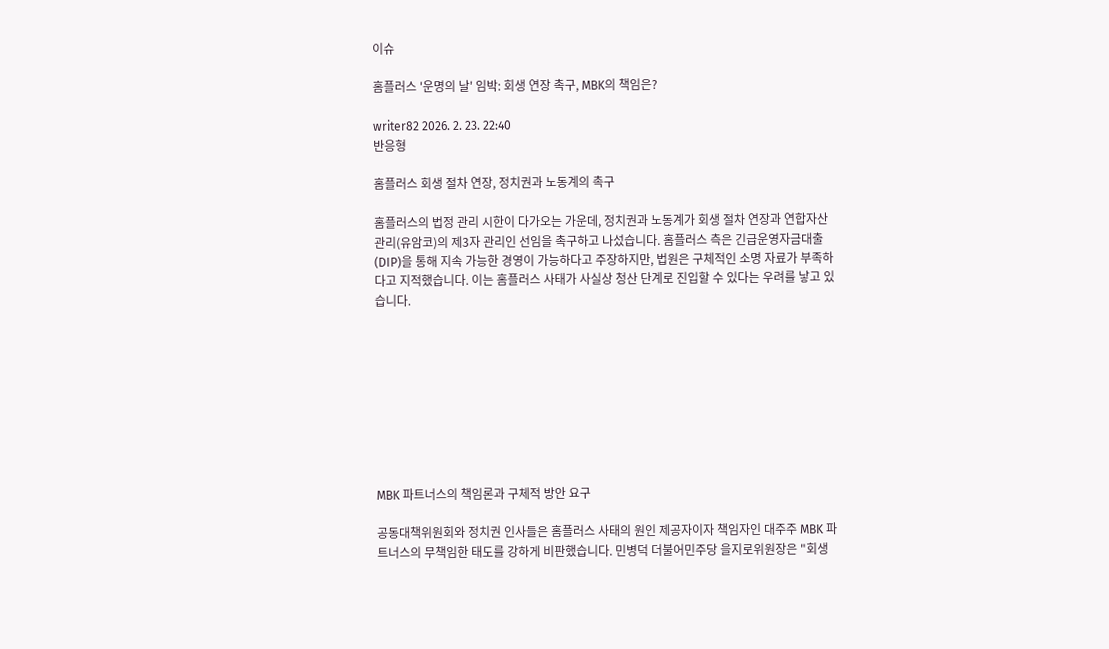이슈

홈플러스 '운명의 날' 임박: 회생 연장 촉구, MBK의 책임은?

writer82 2026. 2. 23. 22:40
반응형

홈플러스 회생 절차 연장, 정치권과 노동계의 촉구

홈플러스의 법정 관리 시한이 다가오는 가운데, 정치권과 노동계가 회생 절차 연장과 연합자산관리(유암코)의 제3자 관리인 선임을 촉구하고 나섰습니다. 홈플러스 측은 긴급운영자금대출(DIP)을 통해 지속 가능한 경영이 가능하다고 주장하지만, 법원은 구체적인 소명 자료가 부족하다고 지적했습니다. 이는 홈플러스 사태가 사실상 청산 단계로 진입할 수 있다는 우려를 낳고 있습니다.









MBK 파트너스의 책임론과 구체적 방안 요구

공동대책위원회와 정치권 인사들은 홈플러스 사태의 원인 제공자이자 책임자인 대주주 MBK 파트너스의 무책임한 태도를 강하게 비판했습니다. 민병덕 더불어민주당 을지로위원장은 "회생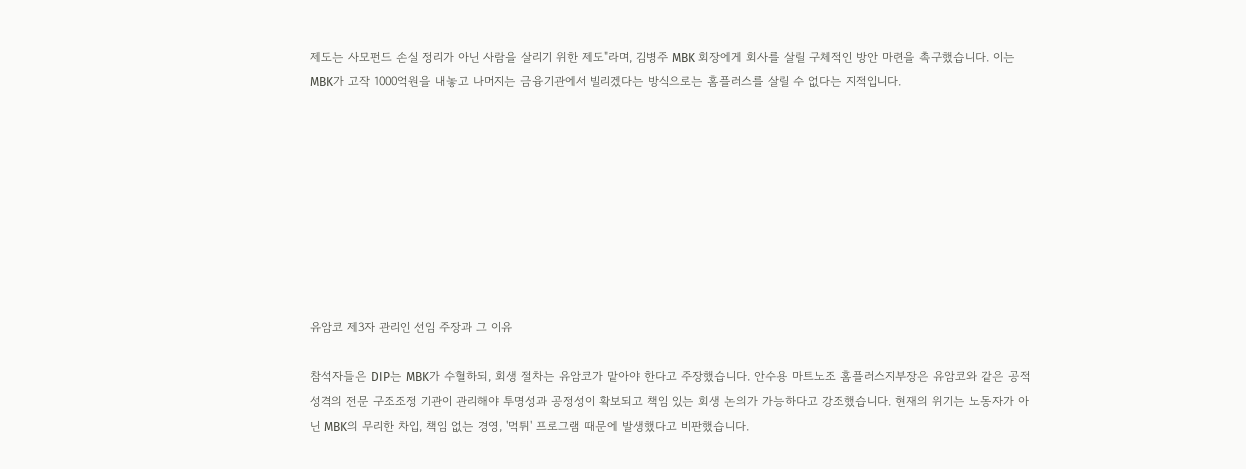제도는 사모펀드 손실 정리가 아닌 사람을 살리기 위한 제도"라며, 김병주 MBK 회장에게 회사를 살릴 구체적인 방안 마련을 촉구했습니다. 이는 MBK가 고작 1000억원을 내놓고 나머지는 금융기관에서 빌리겠다는 방식으로는 홈플러스를 살릴 수 없다는 지적입니다.









유암코 제3자 관리인 선임 주장과 그 이유

참석자들은 DIP는 MBK가 수혈하되, 회생 절차는 유암코가 맡아야 한다고 주장했습니다. 안수용 마트노조 홈플러스지부장은 유암코와 같은 공적 성격의 전문 구조조정 기관이 관리해야 투명성과 공정성이 확보되고 책임 있는 회생 논의가 가능하다고 강조했습니다. 현재의 위기는 노동자가 아닌 MBK의 무리한 차입, 책임 없는 경영, '먹튀' 프로그램 때문에 발생했다고 비판했습니다.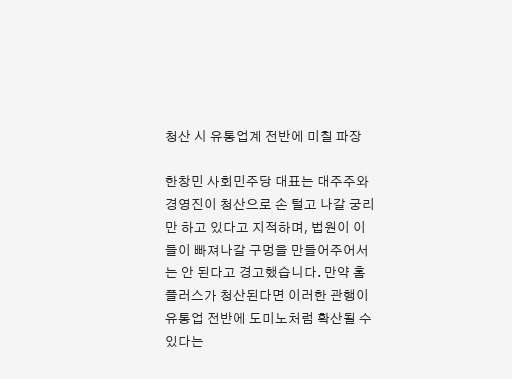청산 시 유통업계 전반에 미칠 파장

한창민 사회민주당 대표는 대주주와 경영진이 청산으로 손 털고 나갈 궁리만 하고 있다고 지적하며, 법원이 이들이 빠져나갈 구멍을 만들어주어서는 안 된다고 경고했습니다. 만약 홈플러스가 청산된다면 이러한 관행이 유통업 전반에 도미노처럼 확산될 수 있다는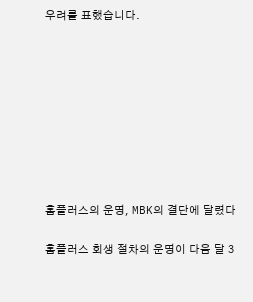우려를 표했습니다.









홈플러스의 운명, MBK의 결단에 달렸다

홈플러스 회생 절차의 운명이 다음 달 3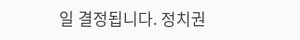일 결정됩니다. 정치권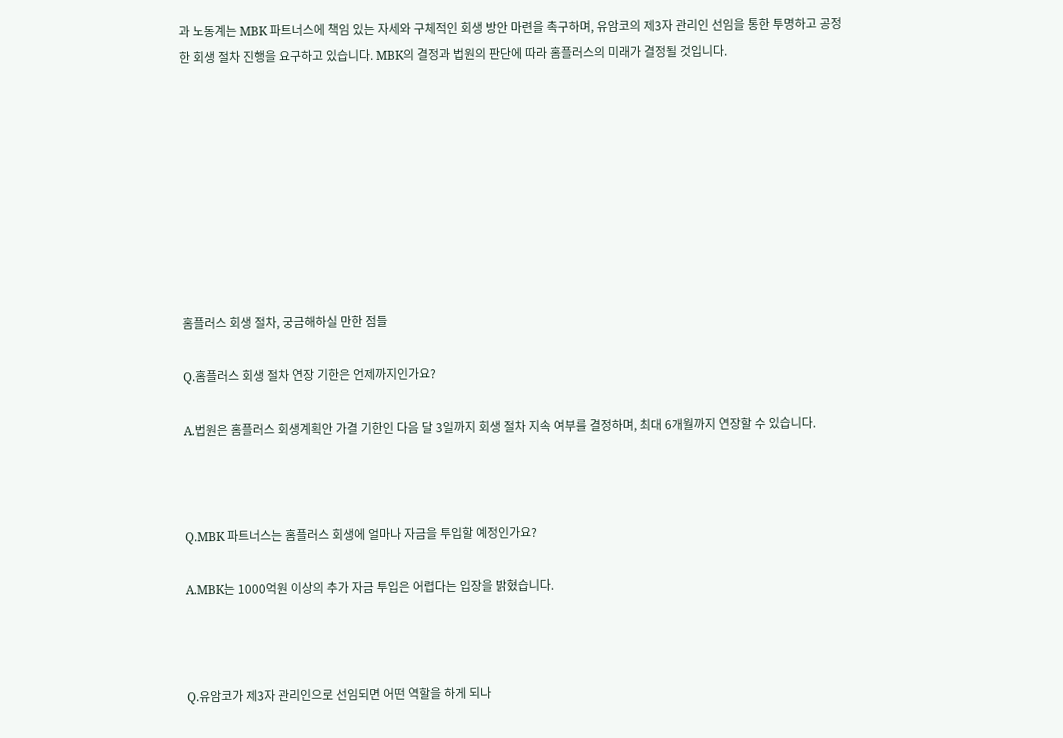과 노동계는 MBK 파트너스에 책임 있는 자세와 구체적인 회생 방안 마련을 촉구하며, 유암코의 제3자 관리인 선임을 통한 투명하고 공정한 회생 절차 진행을 요구하고 있습니다. MBK의 결정과 법원의 판단에 따라 홈플러스의 미래가 결정될 것입니다.









홈플러스 회생 절차, 궁금해하실 만한 점들

Q.홈플러스 회생 절차 연장 기한은 언제까지인가요?

A.법원은 홈플러스 회생계획안 가결 기한인 다음 달 3일까지 회생 절차 지속 여부를 결정하며, 최대 6개월까지 연장할 수 있습니다.



Q.MBK 파트너스는 홈플러스 회생에 얼마나 자금을 투입할 예정인가요?

A.MBK는 1000억원 이상의 추가 자금 투입은 어렵다는 입장을 밝혔습니다.



Q.유암코가 제3자 관리인으로 선임되면 어떤 역할을 하게 되나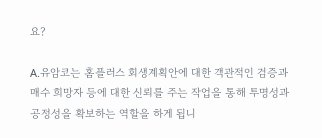요?

A.유암코는 홈플러스 회생계획안에 대한 객관적인 검증과 매수 희망자 등에 대한 신뢰를 주는 작업을 통해 투명성과 공정성을 확보하는 역할을 하게 됩니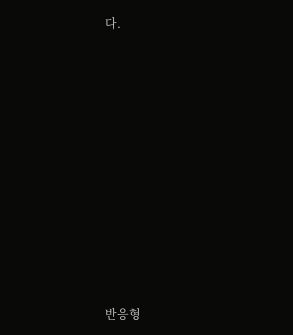다.













반응형